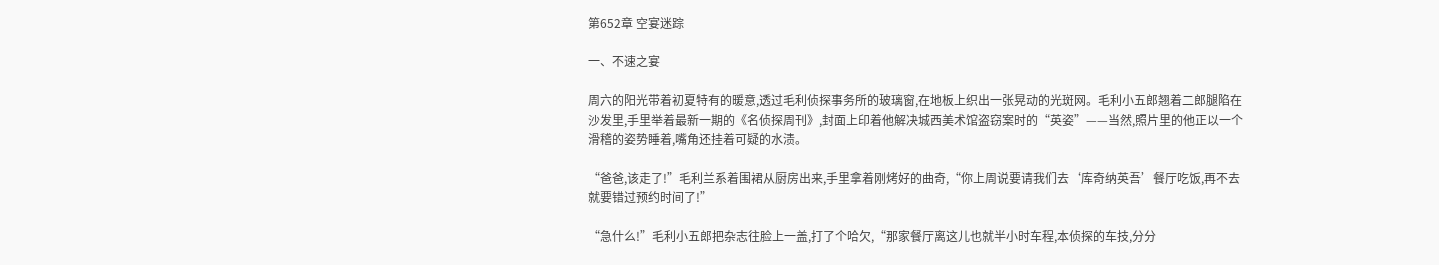第652章 空宴迷踪

一、不速之宴

周六的阳光带着初夏特有的暖意,透过毛利侦探事务所的玻璃窗,在地板上织出一张晃动的光斑网。毛利小五郎翘着二郎腿陷在沙发里,手里举着最新一期的《名侦探周刊》,封面上印着他解决城西美术馆盗窃案时的“英姿”——当然,照片里的他正以一个滑稽的姿势睡着,嘴角还挂着可疑的水渍。

“爸爸,该走了!”毛利兰系着围裙从厨房出来,手里拿着刚烤好的曲奇,“你上周说要请我们去‘库奇纳英吾’餐厅吃饭,再不去就要错过预约时间了!”

“急什么!”毛利小五郎把杂志往脸上一盖,打了个哈欠,“那家餐厅离这儿也就半小时车程,本侦探的车技,分分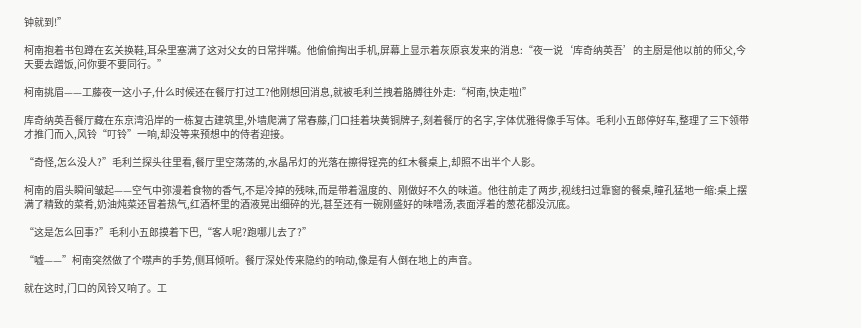钟就到!”

柯南抱着书包蹲在玄关换鞋,耳朵里塞满了这对父女的日常拌嘴。他偷偷掏出手机,屏幕上显示着灰原哀发来的消息:“夜一说‘库奇纳英吾’的主厨是他以前的师父,今天要去蹭饭,问你要不要同行。”

柯南挑眉——工藤夜一这小子,什么时候还在餐厅打过工?他刚想回消息,就被毛利兰拽着胳膊往外走:“柯南,快走啦!”

库奇纳英吾餐厅藏在东京湾沿岸的一栋复古建筑里,外墙爬满了常春藤,门口挂着块黄铜牌子,刻着餐厅的名字,字体优雅得像手写体。毛利小五郎停好车,整理了三下领带才推门而入,风铃“叮铃”一响,却没等来预想中的侍者迎接。

“奇怪,怎么没人?”毛利兰探头往里看,餐厅里空荡荡的,水晶吊灯的光落在擦得锃亮的红木餐桌上,却照不出半个人影。

柯南的眉头瞬间皱起——空气中弥漫着食物的香气,不是冷掉的残味,而是带着温度的、刚做好不久的味道。他往前走了两步,视线扫过靠窗的餐桌,瞳孔猛地一缩:桌上摆满了精致的菜肴,奶油炖菜还冒着热气,红酒杯里的酒液晃出细碎的光,甚至还有一碗刚盛好的味噌汤,表面浮着的葱花都没沉底。

“这是怎么回事?”毛利小五郎摸着下巴,“客人呢?跑哪儿去了?”

“嘘——”柯南突然做了个噤声的手势,侧耳倾听。餐厅深处传来隐约的响动,像是有人倒在地上的声音。

就在这时,门口的风铃又响了。工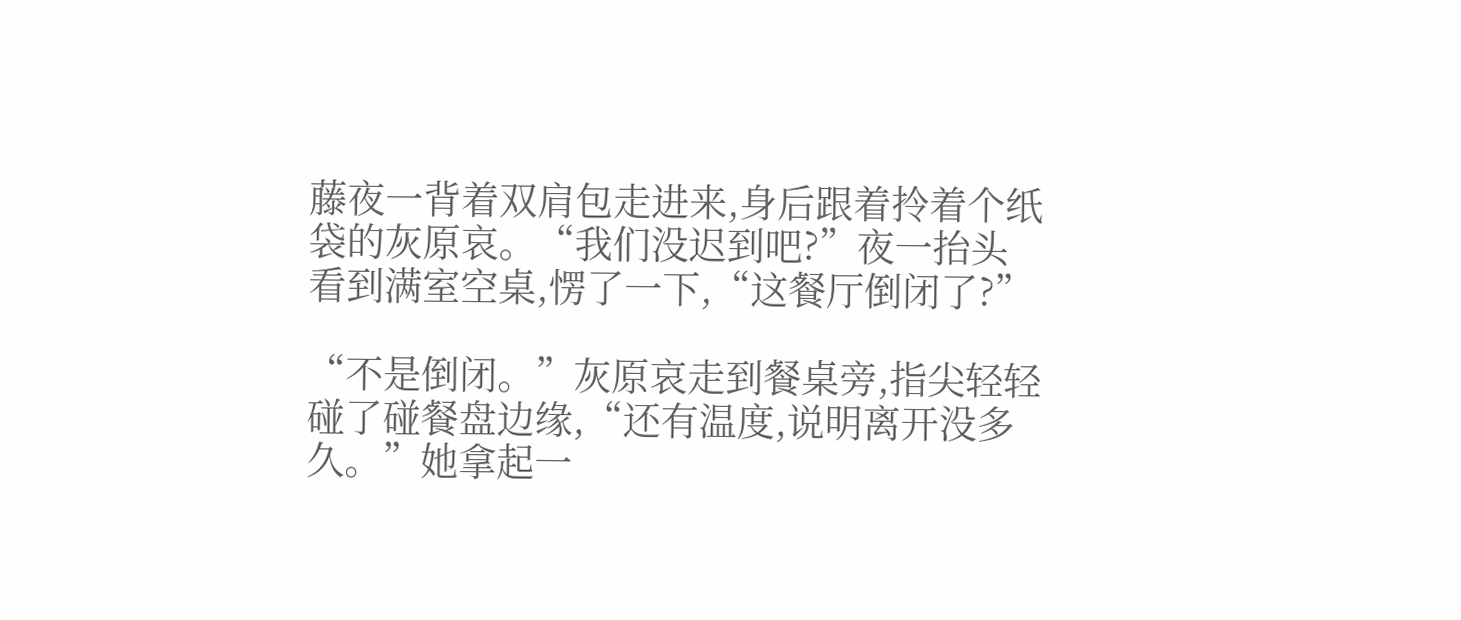藤夜一背着双肩包走进来,身后跟着拎着个纸袋的灰原哀。“我们没迟到吧?”夜一抬头看到满室空桌,愣了一下,“这餐厅倒闭了?”

“不是倒闭。”灰原哀走到餐桌旁,指尖轻轻碰了碰餐盘边缘,“还有温度,说明离开没多久。”她拿起一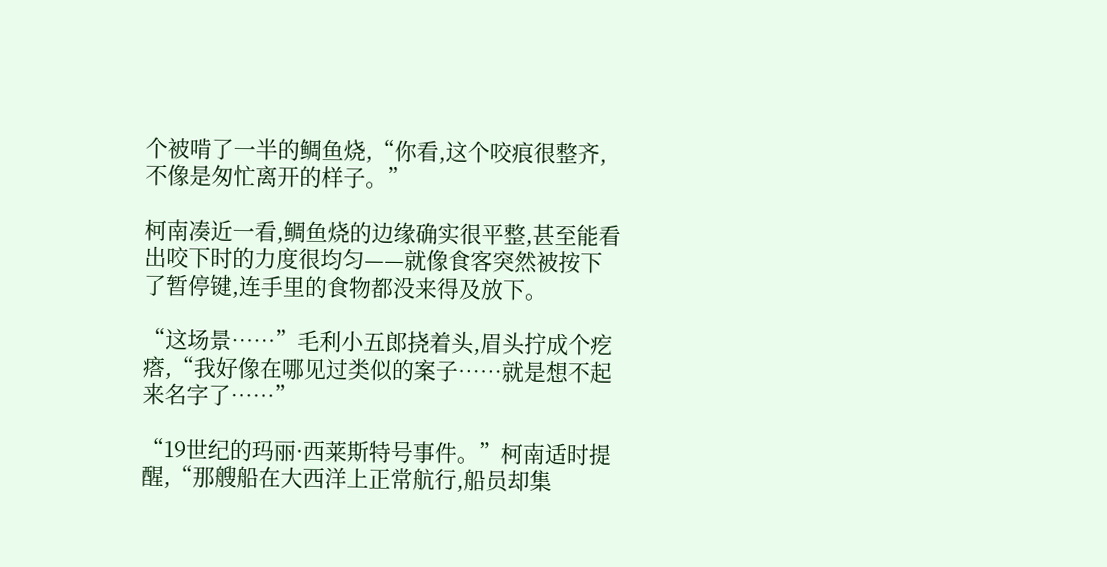个被啃了一半的鲷鱼烧,“你看,这个咬痕很整齐,不像是匆忙离开的样子。”

柯南凑近一看,鲷鱼烧的边缘确实很平整,甚至能看出咬下时的力度很均匀——就像食客突然被按下了暂停键,连手里的食物都没来得及放下。

“这场景……”毛利小五郎挠着头,眉头拧成个疙瘩,“我好像在哪见过类似的案子……就是想不起来名字了……”

“19世纪的玛丽·西莱斯特号事件。”柯南适时提醒,“那艘船在大西洋上正常航行,船员却集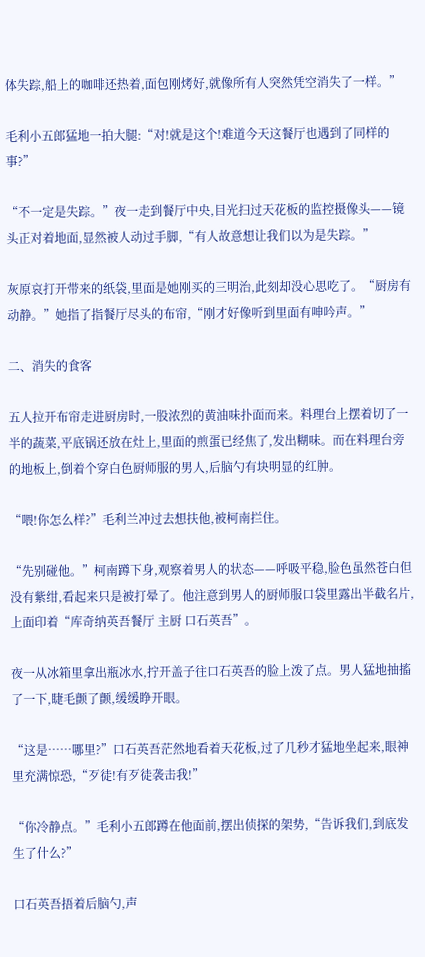体失踪,船上的咖啡还热着,面包刚烤好,就像所有人突然凭空消失了一样。”

毛利小五郎猛地一拍大腿:“对!就是这个!难道今天这餐厅也遇到了同样的事?”

“不一定是失踪。”夜一走到餐厅中央,目光扫过天花板的监控摄像头——镜头正对着地面,显然被人动过手脚,“有人故意想让我们以为是失踪。”

灰原哀打开带来的纸袋,里面是她刚买的三明治,此刻却没心思吃了。“厨房有动静。”她指了指餐厅尽头的布帘,“刚才好像听到里面有呻吟声。”

二、消失的食客

五人拉开布帘走进厨房时,一股浓烈的黄油味扑面而来。料理台上摆着切了一半的蔬菜,平底锅还放在灶上,里面的煎蛋已经焦了,发出糊味。而在料理台旁的地板上,倒着个穿白色厨师服的男人,后脑勺有块明显的红肿。

“喂!你怎么样?”毛利兰冲过去想扶他,被柯南拦住。

“先别碰他。”柯南蹲下身,观察着男人的状态——呼吸平稳,脸色虽然苍白但没有紫绀,看起来只是被打晕了。他注意到男人的厨师服口袋里露出半截名片,上面印着“库奇纳英吾餐厅 主厨 口石英吾”。

夜一从冰箱里拿出瓶冰水,拧开盖子往口石英吾的脸上泼了点。男人猛地抽搐了一下,睫毛颤了颤,缓缓睁开眼。

“这是……哪里?”口石英吾茫然地看着天花板,过了几秒才猛地坐起来,眼神里充满惊恐,“歹徒!有歹徒袭击我!”

“你冷静点。”毛利小五郎蹲在他面前,摆出侦探的架势,“告诉我们,到底发生了什么?”

口石英吾捂着后脑勺,声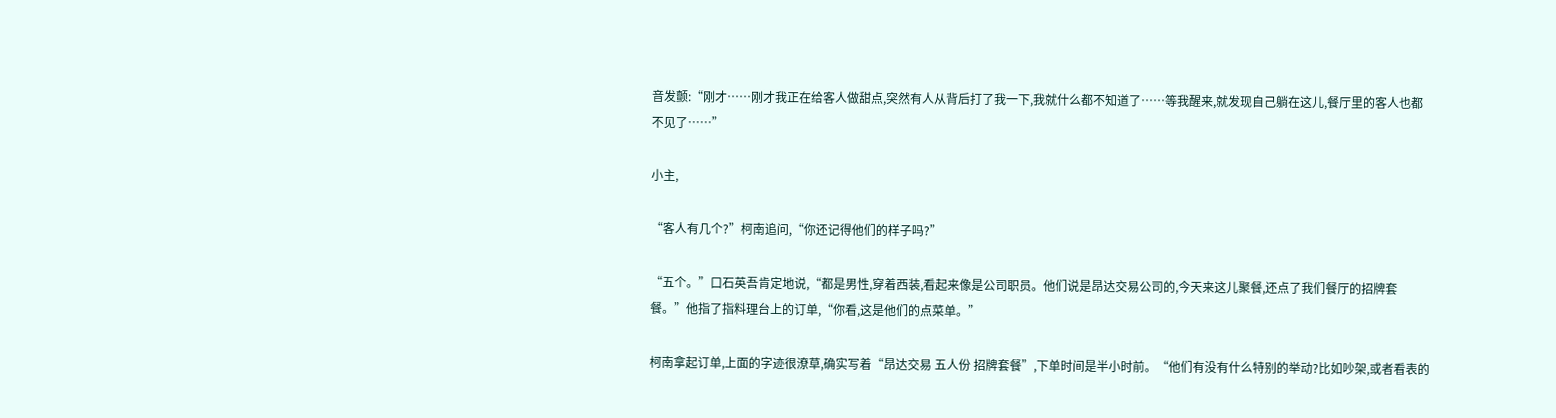音发颤:“刚才……刚才我正在给客人做甜点,突然有人从背后打了我一下,我就什么都不知道了……等我醒来,就发现自己躺在这儿,餐厅里的客人也都不见了……”

小主,

“客人有几个?”柯南追问,“你还记得他们的样子吗?”

“五个。”口石英吾肯定地说,“都是男性,穿着西装,看起来像是公司职员。他们说是昂达交易公司的,今天来这儿聚餐,还点了我们餐厅的招牌套餐。”他指了指料理台上的订单,“你看,这是他们的点菜单。”

柯南拿起订单,上面的字迹很潦草,确实写着“昂达交易 五人份 招牌套餐”,下单时间是半小时前。“他们有没有什么特别的举动?比如吵架,或者看表的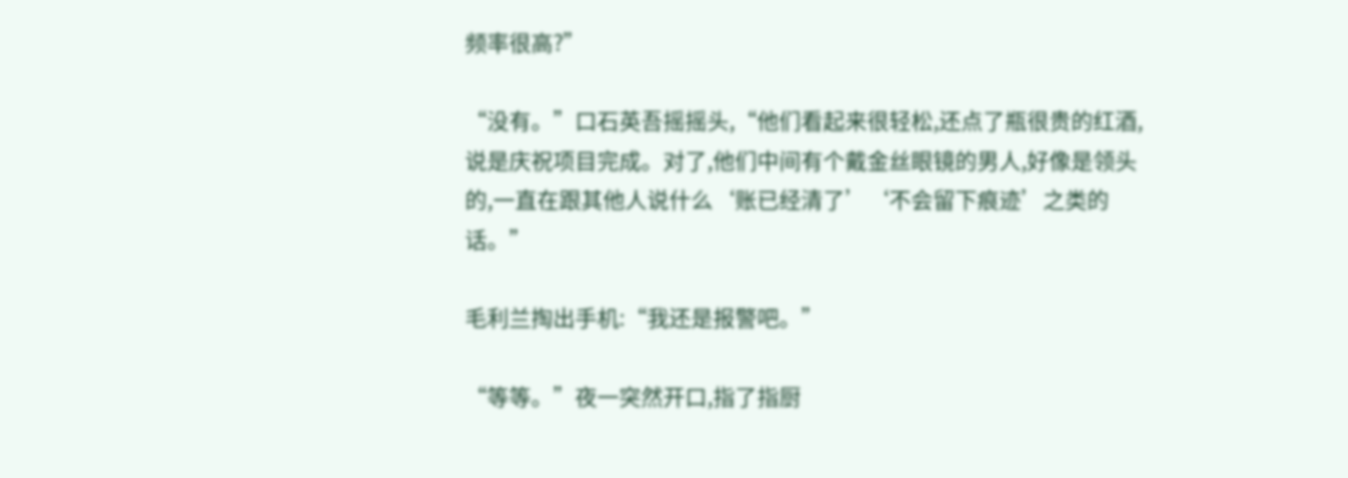频率很高?”

“没有。”口石英吾摇摇头,“他们看起来很轻松,还点了瓶很贵的红酒,说是庆祝项目完成。对了,他们中间有个戴金丝眼镜的男人,好像是领头的,一直在跟其他人说什么‘账已经清了’‘不会留下痕迹’之类的话。”

毛利兰掏出手机:“我还是报警吧。”

“等等。”夜一突然开口,指了指厨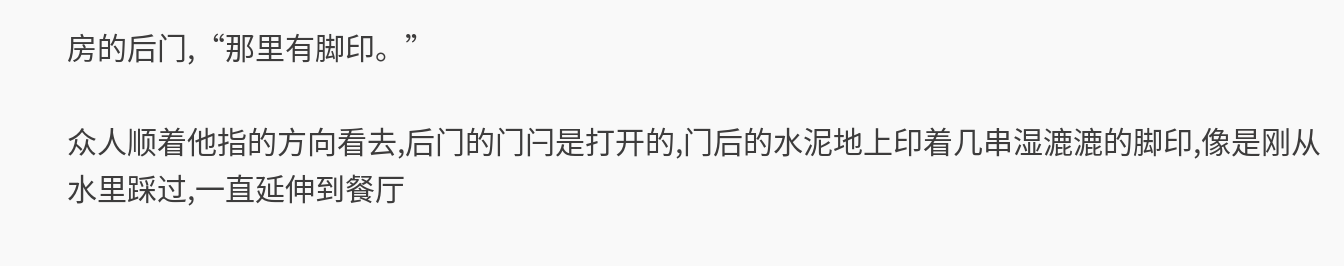房的后门,“那里有脚印。”

众人顺着他指的方向看去,后门的门闩是打开的,门后的水泥地上印着几串湿漉漉的脚印,像是刚从水里踩过,一直延伸到餐厅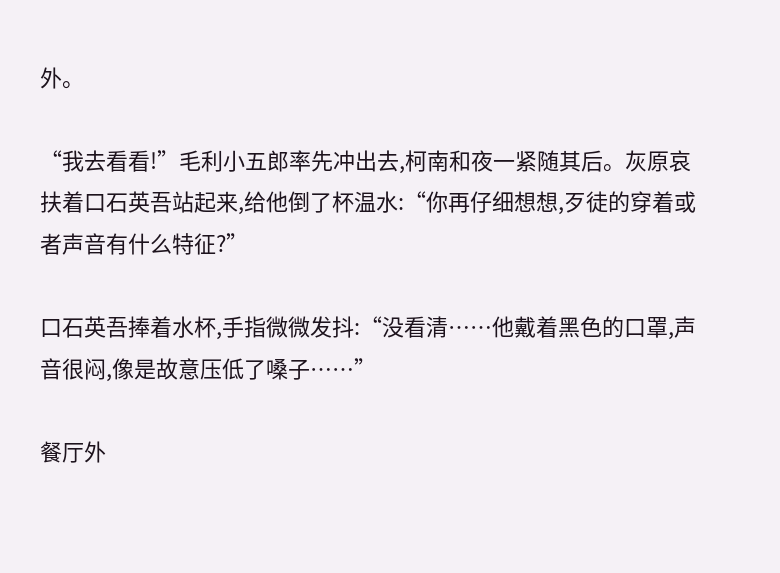外。

“我去看看!”毛利小五郎率先冲出去,柯南和夜一紧随其后。灰原哀扶着口石英吾站起来,给他倒了杯温水:“你再仔细想想,歹徒的穿着或者声音有什么特征?”

口石英吾捧着水杯,手指微微发抖:“没看清……他戴着黑色的口罩,声音很闷,像是故意压低了嗓子……”

餐厅外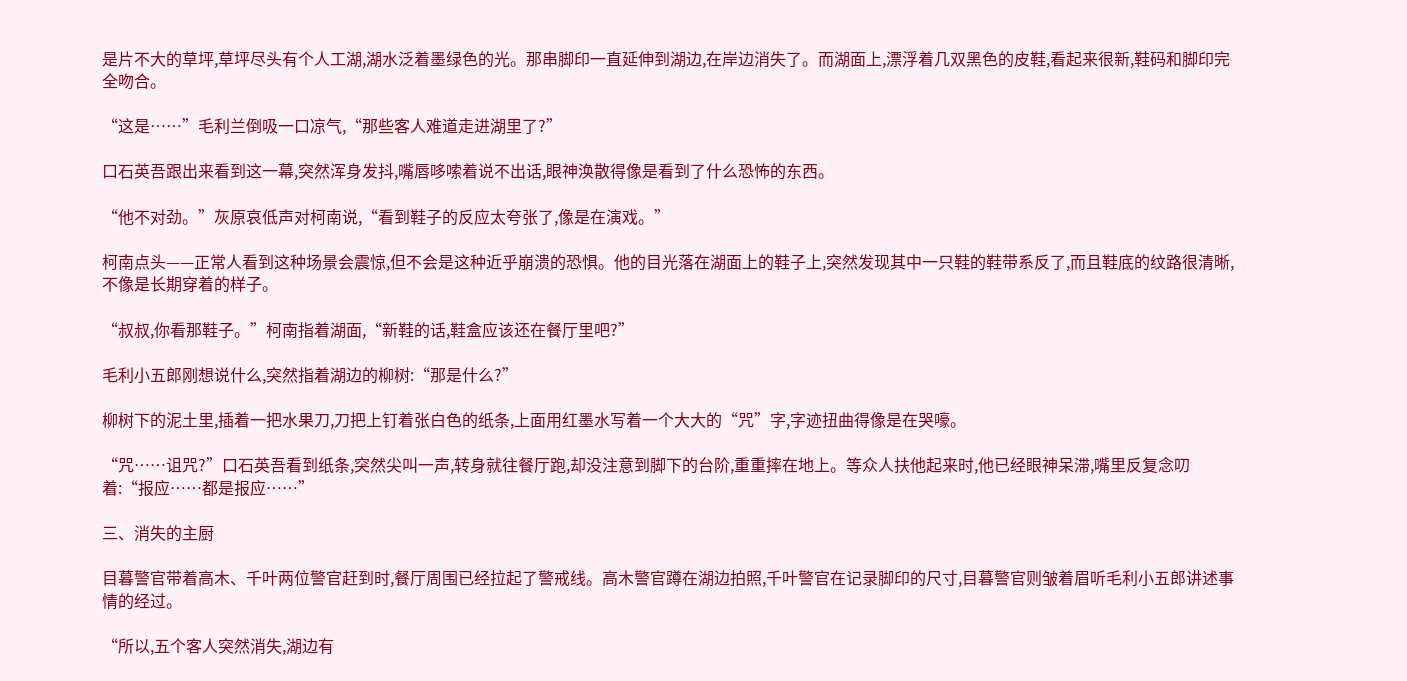是片不大的草坪,草坪尽头有个人工湖,湖水泛着墨绿色的光。那串脚印一直延伸到湖边,在岸边消失了。而湖面上,漂浮着几双黑色的皮鞋,看起来很新,鞋码和脚印完全吻合。

“这是……”毛利兰倒吸一口凉气,“那些客人难道走进湖里了?”

口石英吾跟出来看到这一幕,突然浑身发抖,嘴唇哆嗦着说不出话,眼神涣散得像是看到了什么恐怖的东西。

“他不对劲。”灰原哀低声对柯南说,“看到鞋子的反应太夸张了,像是在演戏。”

柯南点头——正常人看到这种场景会震惊,但不会是这种近乎崩溃的恐惧。他的目光落在湖面上的鞋子上,突然发现其中一只鞋的鞋带系反了,而且鞋底的纹路很清晰,不像是长期穿着的样子。

“叔叔,你看那鞋子。”柯南指着湖面,“新鞋的话,鞋盒应该还在餐厅里吧?”

毛利小五郎刚想说什么,突然指着湖边的柳树:“那是什么?”

柳树下的泥土里,插着一把水果刀,刀把上钉着张白色的纸条,上面用红墨水写着一个大大的“咒”字,字迹扭曲得像是在哭嚎。

“咒……诅咒?”口石英吾看到纸条,突然尖叫一声,转身就往餐厅跑,却没注意到脚下的台阶,重重摔在地上。等众人扶他起来时,他已经眼神呆滞,嘴里反复念叨着:“报应……都是报应……”

三、消失的主厨

目暮警官带着高木、千叶两位警官赶到时,餐厅周围已经拉起了警戒线。高木警官蹲在湖边拍照,千叶警官在记录脚印的尺寸,目暮警官则皱着眉听毛利小五郎讲述事情的经过。

“所以,五个客人突然消失,湖边有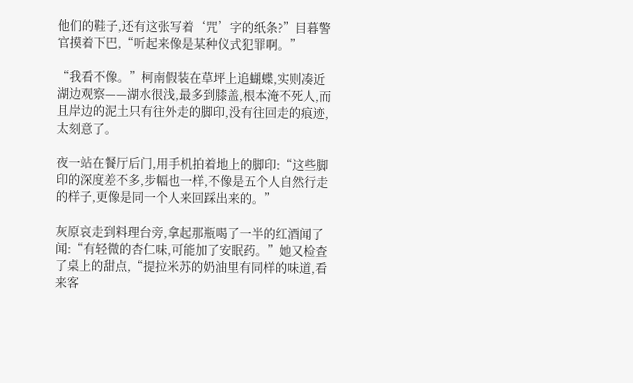他们的鞋子,还有这张写着‘咒’字的纸条?”目暮警官摸着下巴,“听起来像是某种仪式犯罪啊。”

“我看不像。”柯南假装在草坪上追蝴蝶,实则凑近湖边观察——湖水很浅,最多到膝盖,根本淹不死人,而且岸边的泥土只有往外走的脚印,没有往回走的痕迹,太刻意了。

夜一站在餐厅后门,用手机拍着地上的脚印:“这些脚印的深度差不多,步幅也一样,不像是五个人自然行走的样子,更像是同一个人来回踩出来的。”

灰原哀走到料理台旁,拿起那瓶喝了一半的红酒闻了闻:“有轻微的杏仁味,可能加了安眠药。”她又检查了桌上的甜点,“提拉米苏的奶油里有同样的味道,看来客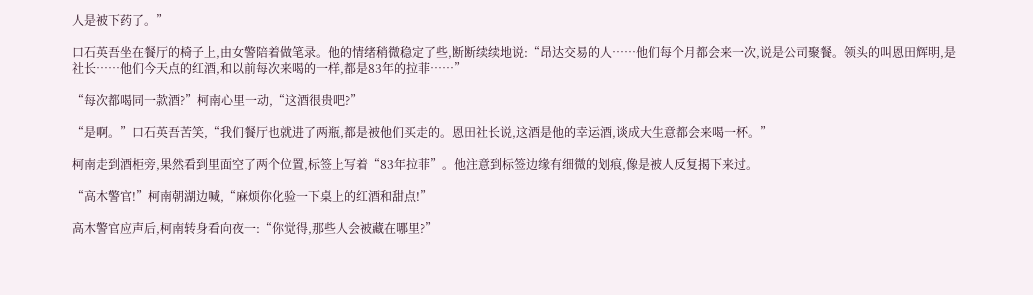人是被下药了。”

口石英吾坐在餐厅的椅子上,由女警陪着做笔录。他的情绪稍微稳定了些,断断续续地说:“昂达交易的人……他们每个月都会来一次,说是公司聚餐。领头的叫恩田辉明,是社长……他们今天点的红酒,和以前每次来喝的一样,都是83年的拉菲……”

“每次都喝同一款酒?”柯南心里一动,“这酒很贵吧?”

“是啊。”口石英吾苦笑,“我们餐厅也就进了两瓶,都是被他们买走的。恩田社长说,这酒是他的幸运酒,谈成大生意都会来喝一杯。”

柯南走到酒柜旁,果然看到里面空了两个位置,标签上写着“83年拉菲”。他注意到标签边缘有细微的划痕,像是被人反复揭下来过。

“高木警官!”柯南朝湖边喊,“麻烦你化验一下桌上的红酒和甜点!”

高木警官应声后,柯南转身看向夜一:“你觉得,那些人会被藏在哪里?”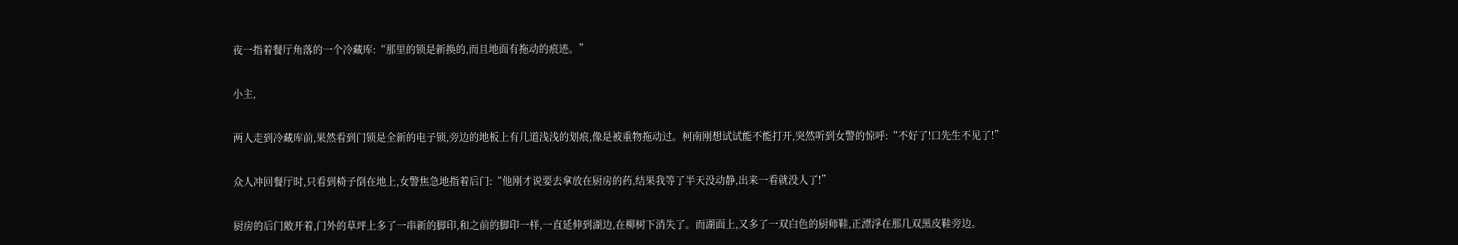夜一指着餐厅角落的一个冷藏库:“那里的锁是新换的,而且地面有拖动的痕迹。”

小主,

两人走到冷藏库前,果然看到门锁是全新的电子锁,旁边的地板上有几道浅浅的划痕,像是被重物拖动过。柯南刚想试试能不能打开,突然听到女警的惊呼:“不好了!口先生不见了!”

众人冲回餐厅时,只看到椅子倒在地上,女警焦急地指着后门:“他刚才说要去拿放在厨房的药,结果我等了半天没动静,出来一看就没人了!”

厨房的后门敞开着,门外的草坪上多了一串新的脚印,和之前的脚印一样,一直延伸到湖边,在柳树下消失了。而湖面上,又多了一双白色的厨师鞋,正漂浮在那几双黑皮鞋旁边。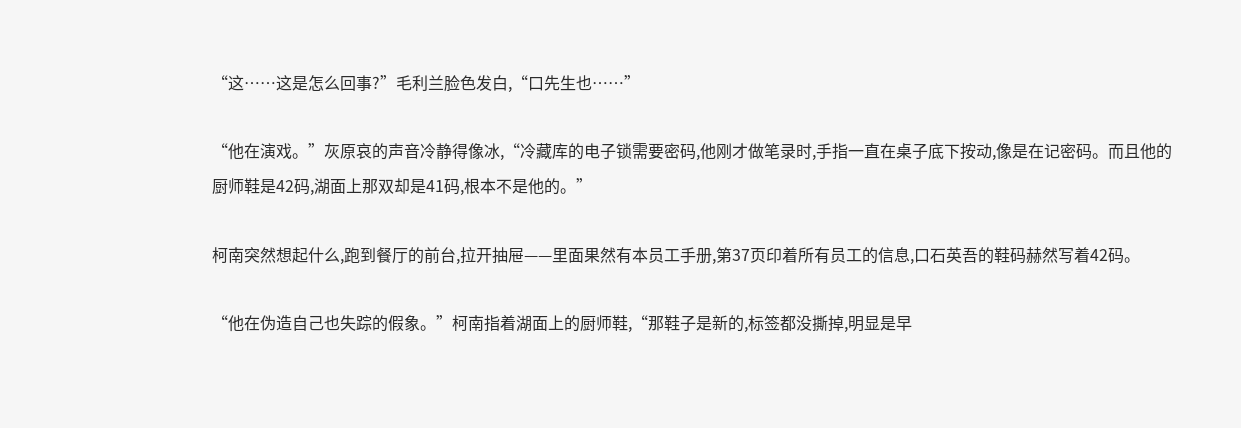“这……这是怎么回事?”毛利兰脸色发白,“口先生也……”

“他在演戏。”灰原哀的声音冷静得像冰,“冷藏库的电子锁需要密码,他刚才做笔录时,手指一直在桌子底下按动,像是在记密码。而且他的厨师鞋是42码,湖面上那双却是41码,根本不是他的。”

柯南突然想起什么,跑到餐厅的前台,拉开抽屉——里面果然有本员工手册,第37页印着所有员工的信息,口石英吾的鞋码赫然写着42码。

“他在伪造自己也失踪的假象。”柯南指着湖面上的厨师鞋,“那鞋子是新的,标签都没撕掉,明显是早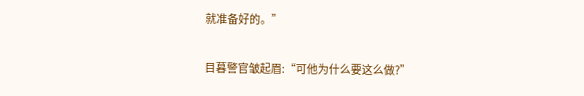就准备好的。”

目暮警官皱起眉:“可他为什么要这么做?”